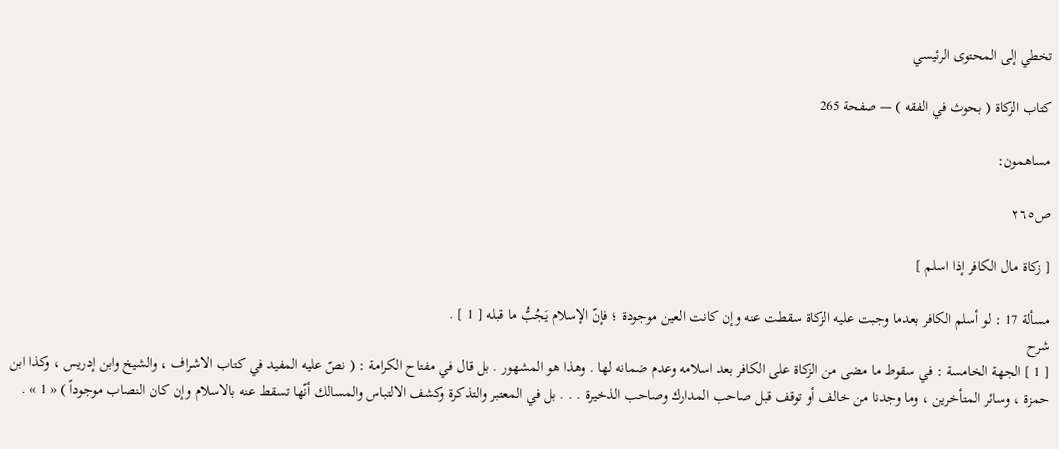تخطي إلى المحتوى الرئيسي

كتاب الزكاة ( بحوث في الفقه ) — صفحة 265

مساهمون:

ص٢٦٥

[ زكاة مال الكافر إذا اسلم ]

مسألة 17 : لو أسلم الكافر بعدما وجبت عليه الزكاة سقطت عنه وإن كانت العين موجودة ؛ فإنّ الإسلام يَجُبُّ ما قبله [ 1 ] .
شرح
[ 1 ] الجهة الخامسة : في سقوط ما مضى من الزكاة على الكافر بعد اسلامه وعدم ضمانه لها . وهذا هو المشهور . بل قال في مفتاح الكرامة : ( نصّ عليه المفيد في كتاب الاشراف ، والشيخ وابن إدريس ، وكذا ابن حمزة ، وسائر المتأخرين ، وما وجدنا من خالف أو توقف قبل صاحب المدارك وصاحب الذخيرة . . . بل في المعتبر والتذكرة وكشف الالتباس والمسالك أنّها تسقط عنه بالاسلام وإن كان النصاب موجوداً ) « 1 » .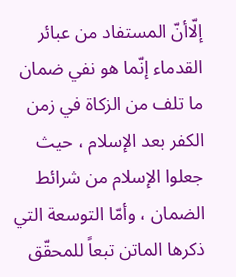إلّاأنّ المستفاد من عبائر القدماء إنّما هو نفي ضمان ما تلف من الزكاة في زمن الكفر بعد الإسلام ، حيث جعلوا الإسلام من شرائط الضمان ، وأمّا التوسعة التي ذكرها الماتن تبعاً للمحقّق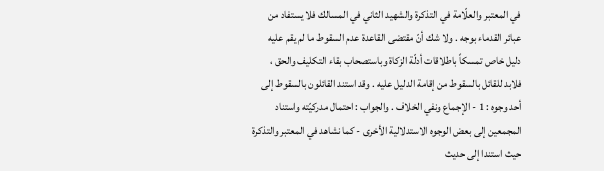في المعتبر والعلّامة في التذكرة والشهيد الثاني في المسالك فلا يستفاد من عبائر القدماء بوجه . ولا شك أنّ مقتضى القاعدة عدم السقوط ما لم يقم عليه دليل خاص تمسكاً باطلاقات أدلّة الزكاة وباستصحاب بقاء التكليف والحق ، فلابد للقائل بالسقوط من إقامة الدليل عليه . وقد استند القائلون بالسقوط إلى أحد وجوه : 1 - الإجماع ونفي الخلاف . والجواب : احتمال مدركيّته واستناد المجمعين إلى بعض الوجوه الاستدلالية الأخرى - كما نشاهد في المعتبر والتذكرة حيث استندا إلى حديث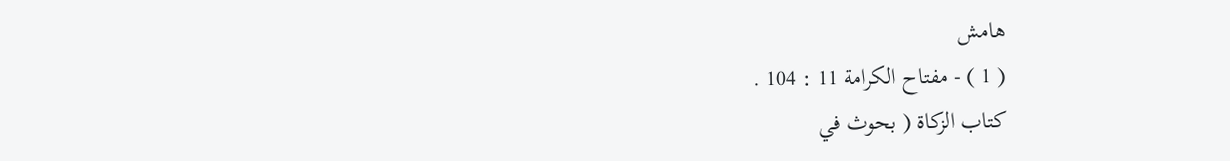هامش
( 1 ) - مفتاح الكرامة 11 : 104 .
كتاب الزكاة ( بحوث في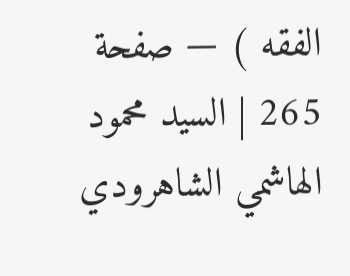الفقه ) — صفحة 265 | السيد محمود الهاشمي الشاهرودي